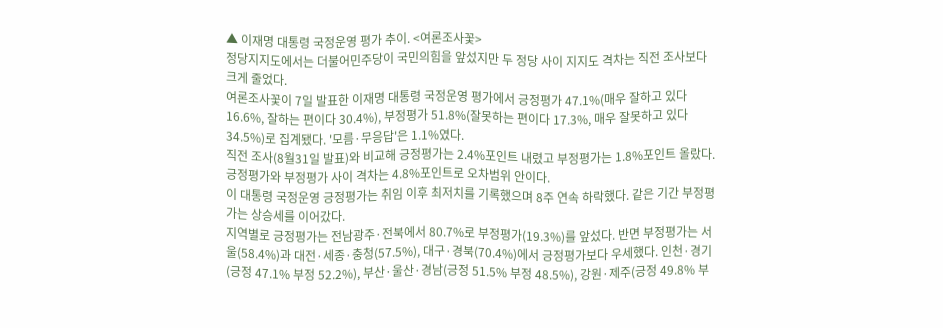▲ 이재명 대통령 국정운영 평가 추이. <여론조사꽃>
정당지지도에서는 더불어민주당이 국민의힘을 앞섰지만 두 정당 사이 지지도 격차는 직전 조사보다 크게 줄었다.
여론조사꽃이 7일 발표한 이재명 대통령 국정운영 평가에서 긍정평가 47.1%(매우 잘하고 있다 16.6%, 잘하는 편이다 30.4%), 부정평가 51.8%(잘못하는 편이다 17.3%, 매우 잘못하고 있다 34.5%)로 집계됐다. '모름·무응답'은 1.1%였다.
직전 조사(8월31일 발표)와 비교해 긍정평가는 2.4%포인트 내렸고 부정평가는 1.8%포인트 올랐다. 긍정평가와 부정평가 사이 격차는 4.8%포인트로 오차범위 안이다.
이 대통령 국정운영 긍정평가는 취임 이후 최저치를 기록했으며 8주 연속 하락했다. 같은 기간 부정평가는 상승세를 이어갔다.
지역별로 긍정평가는 전남광주·전북에서 80.7%로 부정평가(19.3%)를 앞섰다. 반면 부정평가는 서울(58.4%)과 대전·세종·충청(57.5%), 대구·경북(70.4%)에서 긍정평가보다 우세했다. 인천·경기(긍정 47.1% 부정 52.2%), 부산·울산·경남(긍정 51.5% 부정 48.5%), 강원·제주(긍정 49.8% 부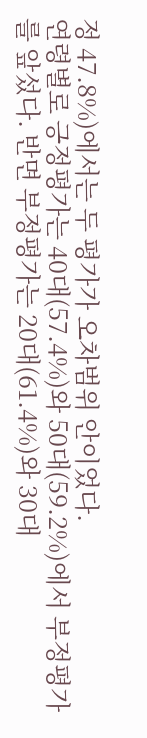정 47.8%)에서는 두 평가가 오차범위 안이었다.
연령별로 긍정평가는 40대(57.4%)와 50대(59.2%)에서 부정평가를 앞섰다. 반면 부정평가는 20대(61.4%)와 30대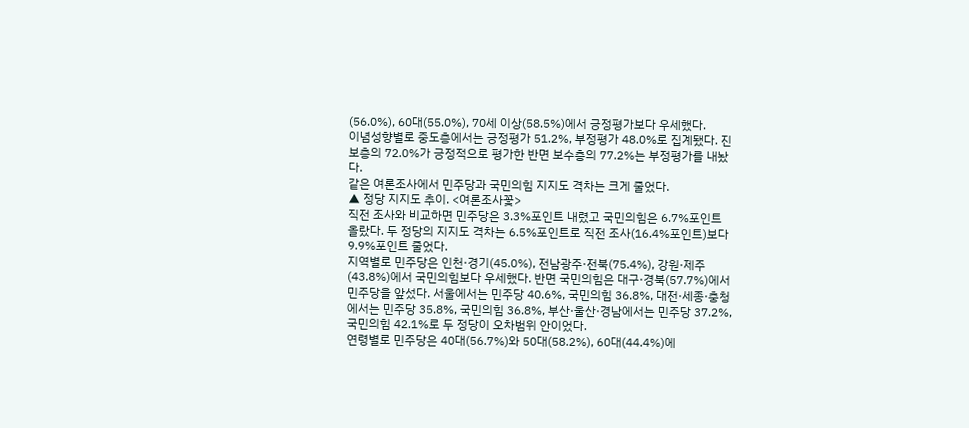(56.0%), 60대(55.0%), 70세 이상(58.5%)에서 긍정평가보다 우세했다.
이념성향별로 중도층에서는 긍정평가 51.2%, 부정평가 48.0%로 집계됐다. 진보층의 72.0%가 긍정적으로 평가한 반면 보수층의 77.2%는 부정평가를 내놨다.
같은 여론조사에서 민주당과 국민의힘 지지도 격차는 크게 줄었다.
▲ 정당 지지도 추이. <여론조사꽃>
직전 조사와 비교하면 민주당은 3.3%포인트 내렸고 국민의힘은 6.7%포인트 올랐다. 두 정당의 지지도 격차는 6.5%포인트로 직전 조사(16.4%포인트)보다 9.9%포인트 줄었다.
지역별로 민주당은 인천·경기(45.0%), 전남광주·전북(75.4%), 강원·제주(43.8%)에서 국민의힘보다 우세했다. 반면 국민의힘은 대구·경북(57.7%)에서 민주당을 앞섰다. 서울에서는 민주당 40.6%, 국민의힘 36.8%, 대전·세종·충청에서는 민주당 35.8%, 국민의힘 36.8%, 부산·울산·경남에서는 민주당 37.2%, 국민의힘 42.1%로 두 정당이 오차범위 안이었다.
연령별로 민주당은 40대(56.7%)와 50대(58.2%), 60대(44.4%)에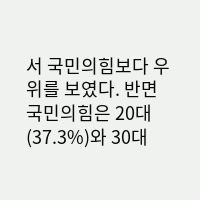서 국민의힘보다 우위를 보였다. 반면 국민의힘은 20대(37.3%)와 30대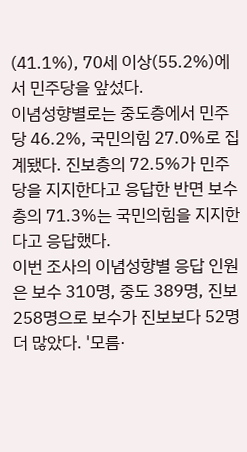(41.1%), 70세 이상(55.2%)에서 민주당을 앞섰다.
이념성향별로는 중도층에서 민주당 46.2%, 국민의힘 27.0%로 집계됐다. 진보층의 72.5%가 민주당을 지지한다고 응답한 반면 보수층의 71.3%는 국민의힘을 지지한다고 응답했다.
이번 조사의 이념성향별 응답 인원은 보수 310명, 중도 389명, 진보 258명으로 보수가 진보보다 52명 더 많았다. '모름·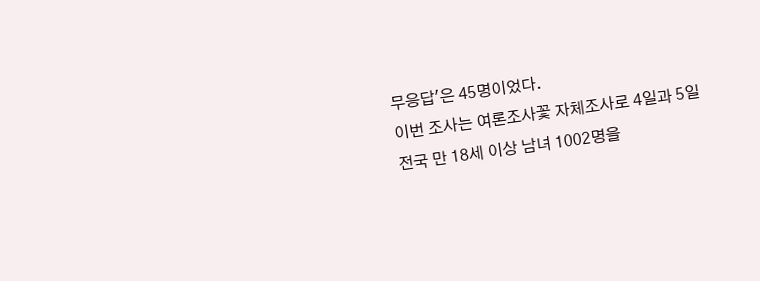무응답'은 45명이었다.
이번 조사는 여론조사꽃 자체조사로 4일과 5일 전국 만 18세 이상 남녀 1002명을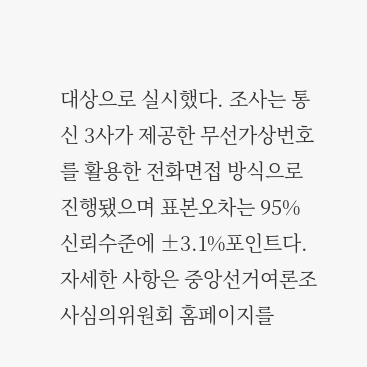대상으로 실시했다. 조사는 통신 3사가 제공한 무선가상번호를 활용한 전화면접 방식으로 진행됐으며 표본오차는 95% 신뢰수준에 ±3.1%포인트다.
자세한 사항은 중앙선거여론조사심의위원회 홈페이지를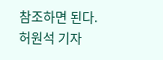참조하면 된다. 허원석 기자